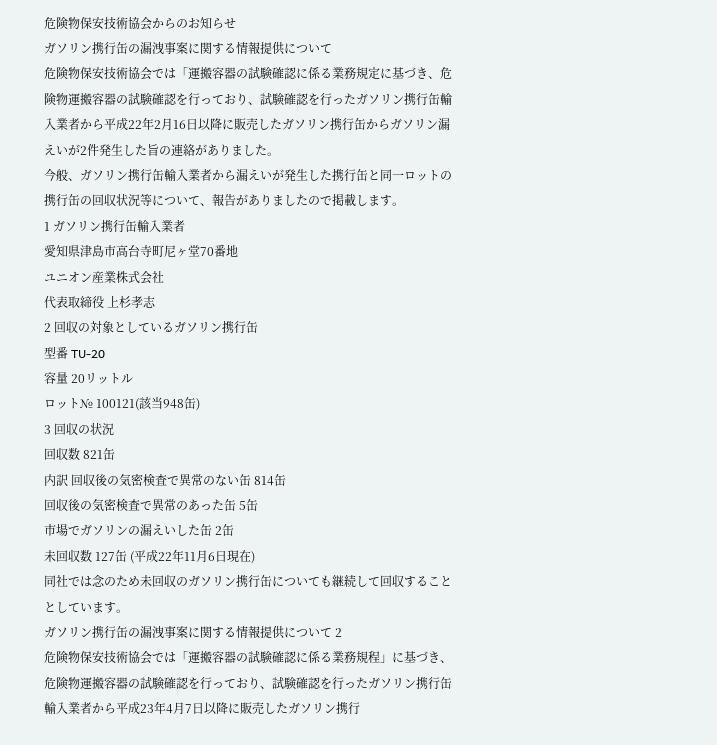危険物保安技術協会からのお知らせ
ガソリン携行缶の漏洩事案に関する情報提供について
危険物保安技術協会では「運搬容器の試験確認に係る業務規定に基づき、危険物運搬容器の試験確認を行っており、試験確認を行ったガソリン携行缶輸入業者から平成22年2月16日以降に販売したガソリン携行缶からガソリン漏えいが2件発生した旨の連絡がありました。
今般、ガソリン携行缶輸入業者から漏えいが発生した携行缶と同一ロットの携行缶の回収状況等について、報告がありましたので掲載します。
1 ガソリン携行缶輸入業者
愛知県津島市高台寺町尼ヶ堂70番地
ユニオン産業株式会社
代表取締役 上杉孝志
2 回収の対象としているガソリン携行缶
型番 TU-20
容量 20リットル
ロット№ 100121(該当948缶)
3 回収の状況
回収数 821缶
内訳 回収後の気密検査で異常のない缶 814缶
回収後の気密検査で異常のあった缶 5缶
市場でガソリンの漏えいした缶 2缶
未回収数 127缶 (平成22年11月6日現在)
同社では念のため未回収のガソリン携行缶についても継続して回収することとしています。
ガソリン携行缶の漏洩事案に関する情報提供について 2
危険物保安技術協会では「運搬容器の試験確認に係る業務規程」に基づき、危険物運搬容器の試験確認を行っており、試験確認を行ったガソリン携行缶輸入業者から平成23年4月7日以降に販売したガソリン携行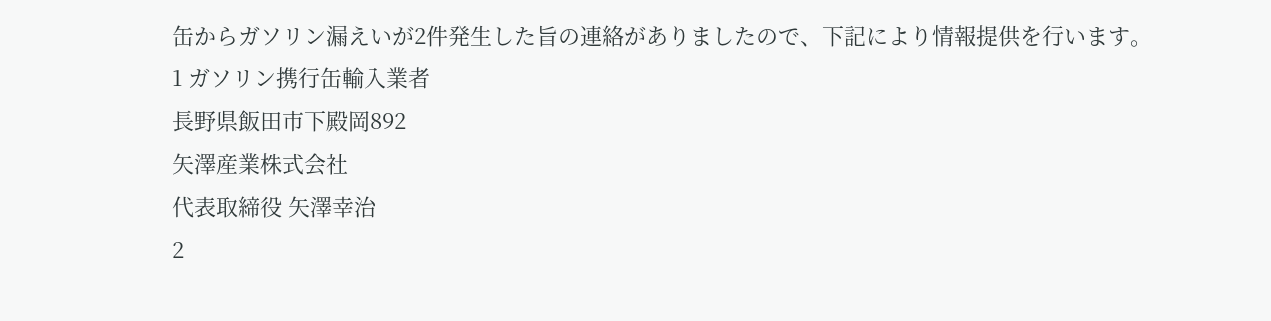缶からガソリン漏えいが2件発生した旨の連絡がありましたので、下記により情報提供を行います。
1 ガソリン携行缶輸入業者
長野県飯田市下殿岡892
矢澤産業株式会社
代表取締役 矢澤幸治
2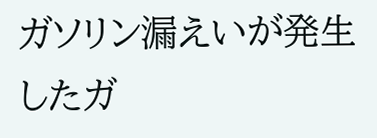ガソリン漏えいが発生したガ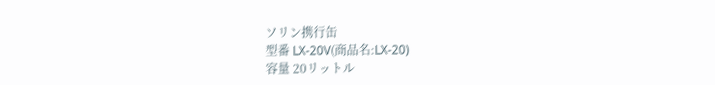ソリン携行缶
型番 LX-20V(商品名:LX-20)
容量 20リットル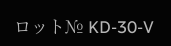ロット№ KD-30-V